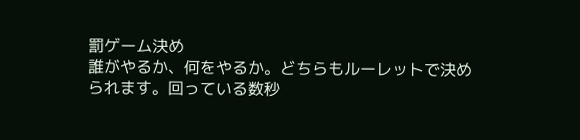罰ゲーム決め
誰がやるか、何をやるか。どちらもルーレットで決められます。回っている数秒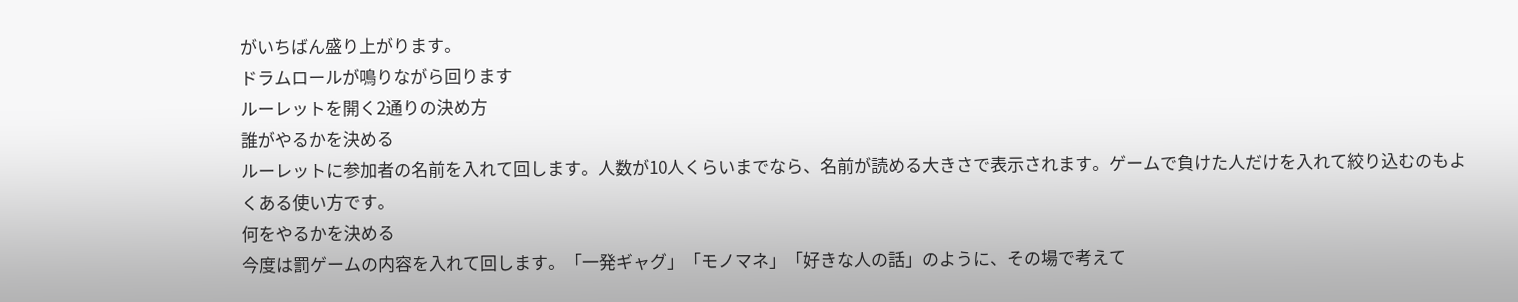がいちばん盛り上がります。
ドラムロールが鳴りながら回ります
ルーレットを開く2通りの決め方
誰がやるかを決める
ルーレットに参加者の名前を入れて回します。人数が10人くらいまでなら、名前が読める大きさで表示されます。ゲームで負けた人だけを入れて絞り込むのもよくある使い方です。
何をやるかを決める
今度は罰ゲームの内容を入れて回します。「一発ギャグ」「モノマネ」「好きな人の話」のように、その場で考えて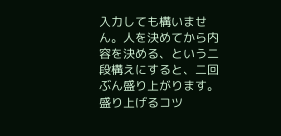入力しても構いません。人を決めてから内容を決める、という二段構えにすると、二回ぶん盛り上がります。
盛り上げるコツ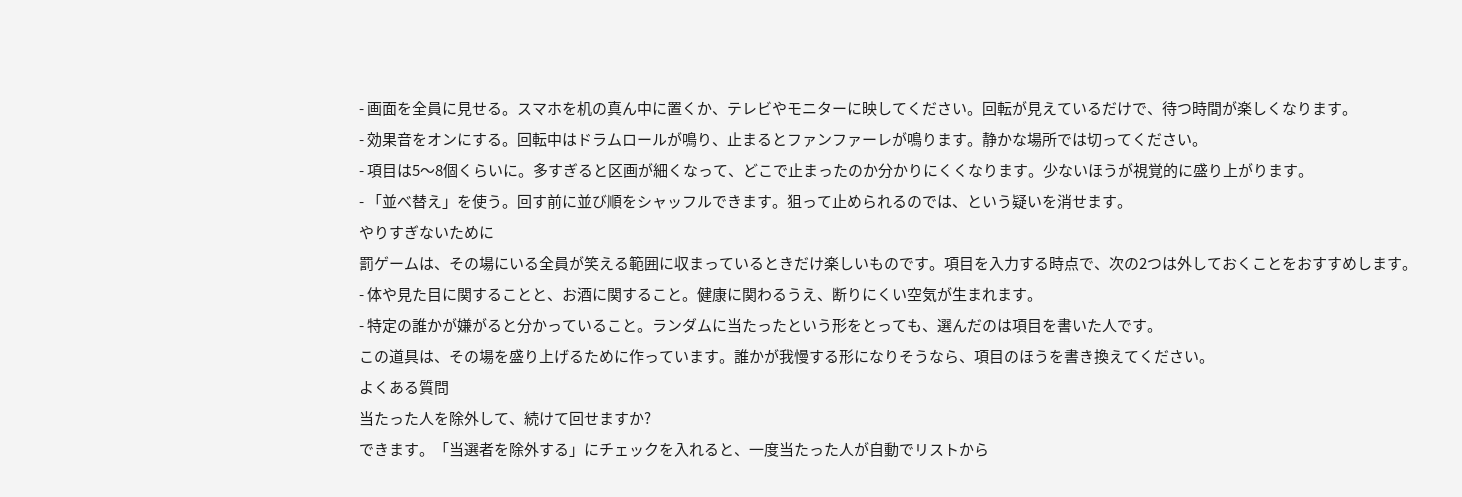- 画面を全員に見せる。スマホを机の真ん中に置くか、テレビやモニターに映してください。回転が見えているだけで、待つ時間が楽しくなります。
- 効果音をオンにする。回転中はドラムロールが鳴り、止まるとファンファーレが鳴ります。静かな場所では切ってください。
- 項目は5〜8個くらいに。多すぎると区画が細くなって、どこで止まったのか分かりにくくなります。少ないほうが視覚的に盛り上がります。
- 「並べ替え」を使う。回す前に並び順をシャッフルできます。狙って止められるのでは、という疑いを消せます。
やりすぎないために
罰ゲームは、その場にいる全員が笑える範囲に収まっているときだけ楽しいものです。項目を入力する時点で、次の2つは外しておくことをおすすめします。
- 体や見た目に関することと、お酒に関すること。健康に関わるうえ、断りにくい空気が生まれます。
- 特定の誰かが嫌がると分かっていること。ランダムに当たったという形をとっても、選んだのは項目を書いた人です。
この道具は、その場を盛り上げるために作っています。誰かが我慢する形になりそうなら、項目のほうを書き換えてください。
よくある質問
当たった人を除外して、続けて回せますか?
できます。「当選者を除外する」にチェックを入れると、一度当たった人が自動でリストから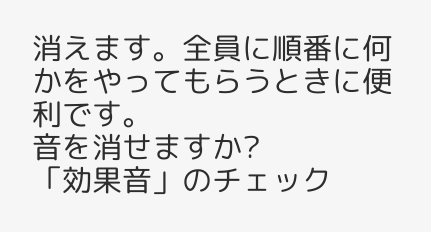消えます。全員に順番に何かをやってもらうときに便利です。
音を消せますか?
「効果音」のチェック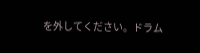を外してください。ドラム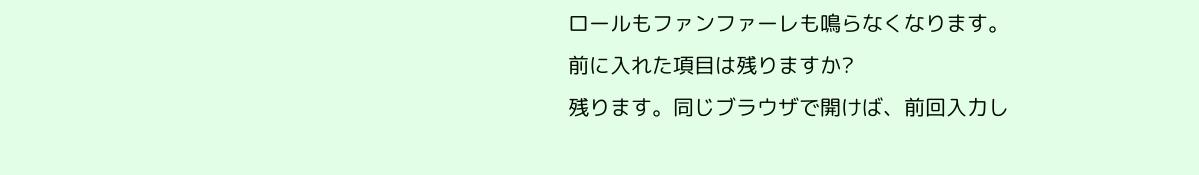ロールもファンファーレも鳴らなくなります。
前に入れた項目は残りますか?
残ります。同じブラウザで開けば、前回入力し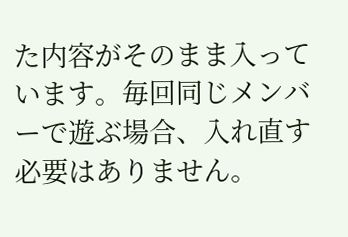た内容がそのまま入っています。毎回同じメンバーで遊ぶ場合、入れ直す必要はありません。